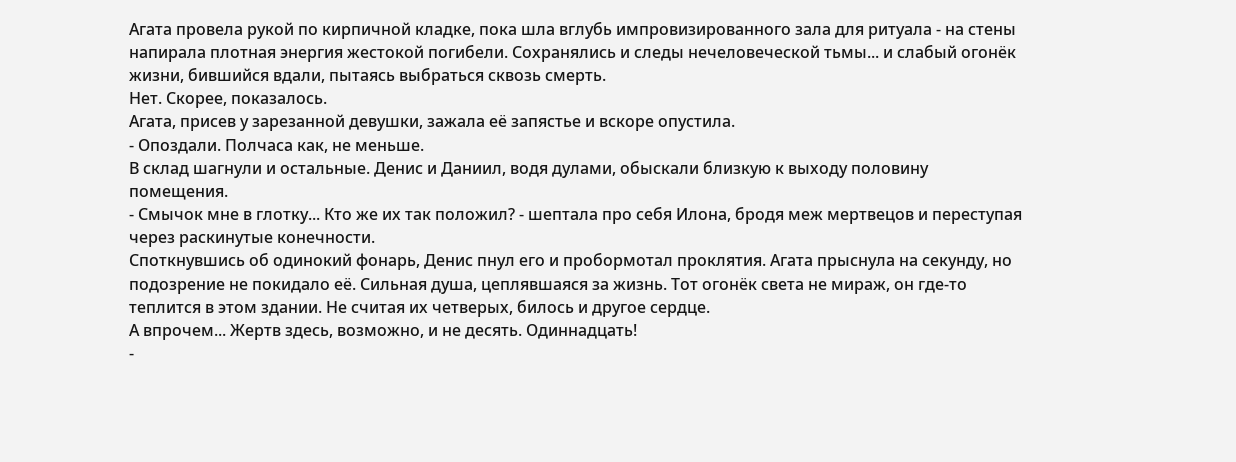Агата провела рукой по кирпичной кладке, пока шла вглубь импровизированного зала для ритуала - на стены напирала плотная энергия жестокой погибели. Сохранялись и следы нечеловеческой тьмы... и слабый огонёк жизни, бившийся вдали, пытаясь выбраться сквозь смерть.
Нет. Скорее, показалось.
Агата, присев у зарезанной девушки, зажала её запястье и вскоре опустила.
- Опоздали. Полчаса как, не меньше.
В склад шагнули и остальные. Денис и Даниил, водя дулами, обыскали близкую к выходу половину помещения.
- Смычок мне в глотку... Кто же их так положил? - шептала про себя Илона, бродя меж мертвецов и переступая через раскинутые конечности.
Споткнувшись об одинокий фонарь, Денис пнул его и пробормотал проклятия. Агата прыснула на секунду, но подозрение не покидало её. Сильная душа, цеплявшаяся за жизнь. Тот огонёк света не мираж, он где-то теплится в этом здании. Не считая их четверых, билось и другое сердце.
А впрочем... Жертв здесь, возможно, и не десять. Одиннадцать!
-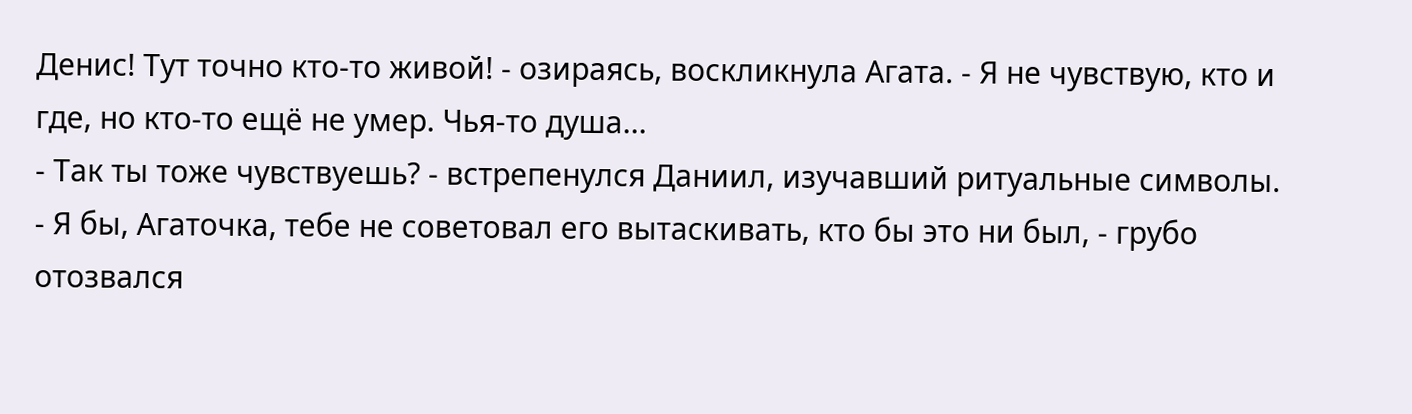Денис! Тут точно кто-то живой! - озираясь, воскликнула Агата. - Я не чувствую, кто и где, но кто-то ещё не умер. Чья-то душа...
- Так ты тоже чувствуешь? - встрепенулся Даниил, изучавший ритуальные символы.
- Я бы, Агаточка, тебе не советовал его вытаскивать, кто бы это ни был, - грубо отозвался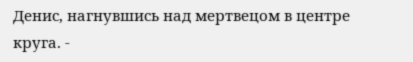Денис, нагнувшись над мертвецом в центре круга. -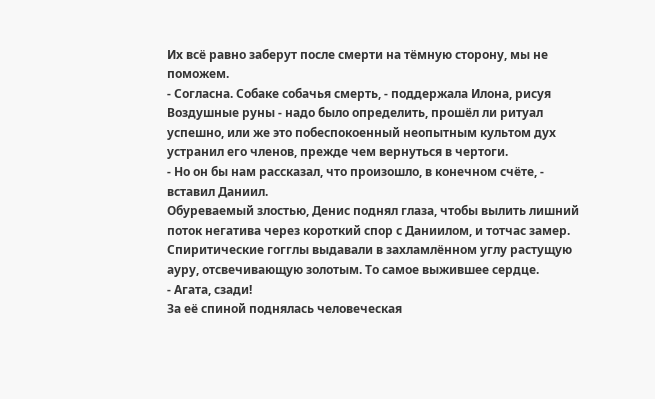Их всё равно заберут после смерти на тёмную сторону, мы не поможем.
- Согласна. Собаке собачья смерть, - поддержала Илона, рисуя Воздушные руны - надо было определить, прошёл ли ритуал успешно, или же это побеспокоенный неопытным культом дух устранил его членов, прежде чем вернуться в чертоги.
- Но он бы нам рассказал, что произошло, в конечном счёте, - вставил Даниил.
Обуреваемый злостью, Денис поднял глаза, чтобы вылить лишний поток негатива через короткий спор с Даниилом, и тотчас замер. Спиритические гогглы выдавали в захламлённом углу растущую ауру, отсвечивающую золотым. То самое выжившее сердце.
- Агата, сзади!
За её спиной поднялась человеческая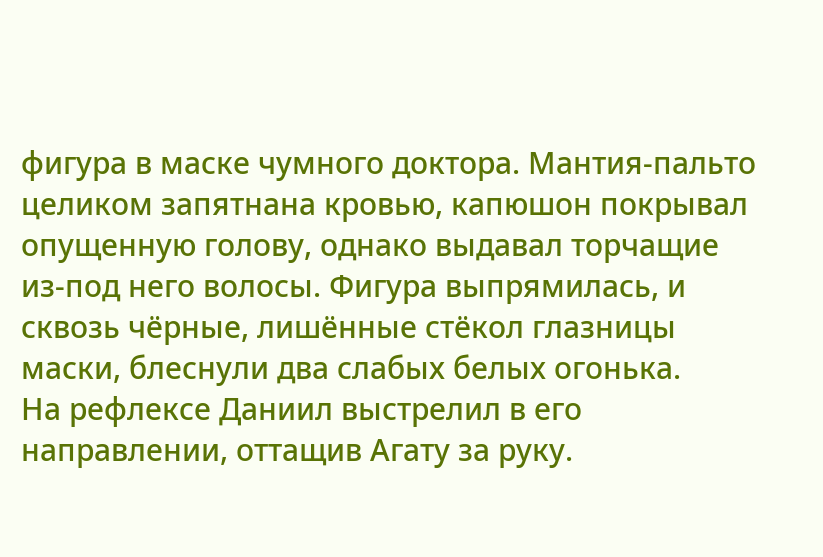фигура в маске чумного доктора. Мантия-пальто целиком запятнана кровью, капюшон покрывал опущенную голову, однако выдавал торчащие из-под него волосы. Фигура выпрямилась, и сквозь чёрные, лишённые стёкол глазницы маски, блеснули два слабых белых огонька.
На рефлексе Даниил выстрелил в его направлении, оттащив Агату за руку.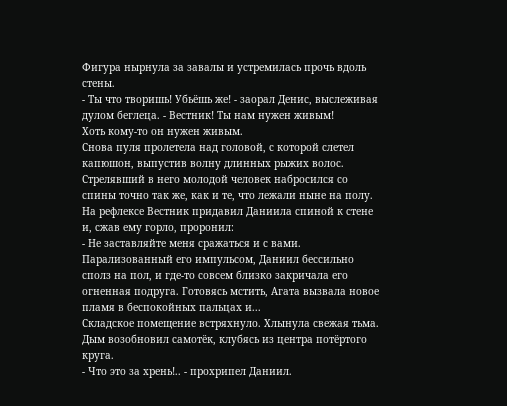Фигура нырнула за завалы и устремилась прочь вдоль стены.
- Ты что творишь! Убьёшь же! - заорал Денис, выслеживая дулом беглеца. - Вестник! Ты нам нужен живым!
Хоть кому-то он нужен живым.
Снова пуля пролетела над головой, с которой слетел капюшон, выпустив волну длинных рыжих волос. Стрелявший в него молодой человек набросился со спины точно так же, как и те, что лежали ныне на полу. На рефлексе Вестник придавил Даниила спиной к стене и, сжав ему горло, проронил:
- Не заставляйте меня сражаться и с вами.
Парализованный его импульсом, Даниил бессильно сполз на пол, и где-то совсем близко закричала его огненная подруга. Готовясь мстить, Агата вызвала новое пламя в беспокойных пальцах и...
Складское помещение встряхнуло. Хлынула свежая тьма. Дым возобновил самотёк, клубясь из центра потёртого круга.
- Что это за хрень!.. - прохрипел Даниил.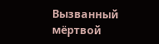Вызванный мёртвой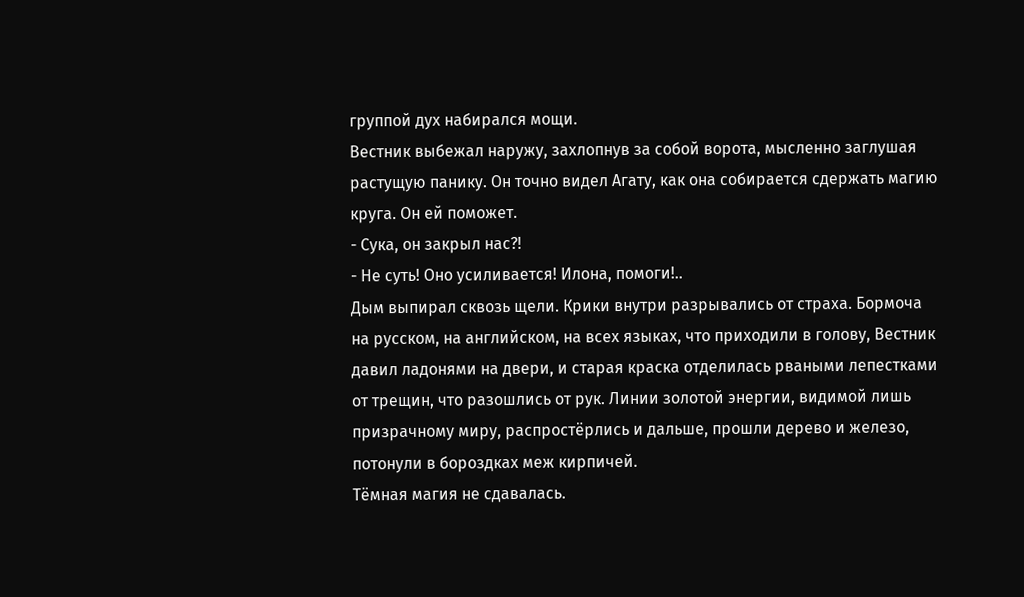группой дух набирался мощи.
Вестник выбежал наружу, захлопнув за собой ворота, мысленно заглушая растущую панику. Он точно видел Агату, как она собирается сдержать магию круга. Он ей поможет.
- Сука, он закрыл нас?!
- Не суть! Оно усиливается! Илона, помоги!..
Дым выпирал сквозь щели. Крики внутри разрывались от страха. Бормоча на русском, на английском, на всех языках, что приходили в голову, Вестник давил ладонями на двери, и старая краска отделилась рваными лепестками от трещин, что разошлись от рук. Линии золотой энергии, видимой лишь призрачному миру, распростёрлись и дальше, прошли дерево и железо, потонули в бороздках меж кирпичей.
Тёмная магия не сдавалась.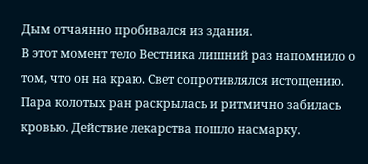Дым отчаянно пробивался из здания.
В этот момент тело Вестника лишний раз напомнило о том, что он на краю. Свет сопротивлялся истощению. Пара колотых ран раскрылась и ритмично забилась кровью. Действие лекарства пошло насмарку.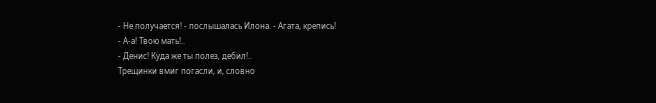- Не получается! - послышалась Илона. - Агата, крепись!
- А-а! Твою мать!..
- Денис! Куда же ты полез, дебил!..
Трещинки вмиг погасли, и, словно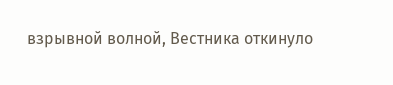взрывной волной, Вестника откинуло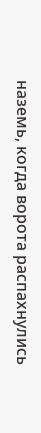наземь, когда ворота распахнулись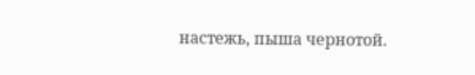настежь, пыша чернотой.